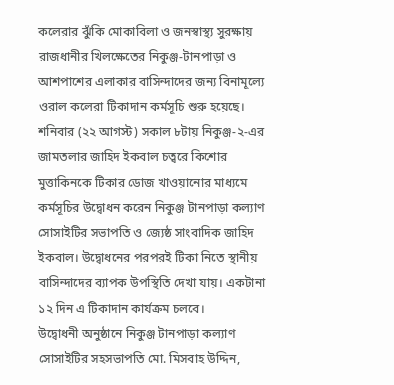কলেরার ঝুঁকি মোকাবিলা ও জনস্বাস্থ্য সুরক্ষায় রাজধানীর খিলক্ষেতের নিকুঞ্জ-টানপাড়া ও আশপাশের এলাকার বাসিন্দাদের জন্য বিনামূল্যে ওরাল কলেরা টিকাদান কর্মসূচি শুরু হয়েছে।
শনিবার (২২ আগস্ট) সকাল ৮টায় নিকুঞ্জ-২-এর জামতলার জাহিদ ইকবাল চত্বরে কিশোর মুত্তাকিনকে টিকার ডোজ খাওয়ানোর মাধ্যমে কর্মসূচির উদ্বোধন করেন নিকুঞ্জ টানপাড়া কল্যাণ সোসাইটির সভাপতি ও জ্যেষ্ঠ সাংবাদিক জাহিদ ইকবাল। উদ্বোধনের পরপরই টিকা নিতে স্থানীয় বাসিন্দাদের ব্যাপক উপস্থিতি দেখা যায়। একটানা ১২ দিন এ টিকাদান কার্যক্রম চলবে।
উদ্বোধনী অনুষ্ঠানে নিকুঞ্জ টানপাড়া কল্যাণ সোসাইটির সহসভাপতি মো. মিসবাহ উদ্দিন,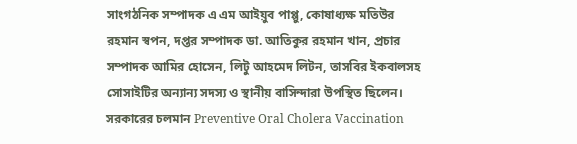সাংগঠনিক সম্পাদক এ এম আইয়ুব পাপ্পু, কোষাধ্যক্ষ মতিউর রহমান স্বপন, দপ্তর সম্পাদক ডা. আতিকুর রহমান খান, প্রচার সম্পাদক আমির হোসেন, লিটু আহমেদ লিটন, তাসবির ইকবালসহ সোসাইটির অন্যান্য সদস্য ও স্থানীয় বাসিন্দারা উপস্থিত ছিলেন।
সরকারের চলমান Preventive Oral Cholera Vaccination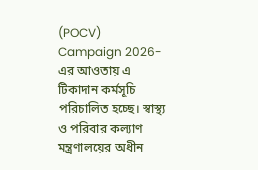(POCV) Campaign 2026-এর আওতায় এ টিকাদান কর্মসূচি পরিচালিত হচ্ছে। স্বাস্থ্য ও পরিবার কল্যাণ মন্ত্রণালয়ের অধীন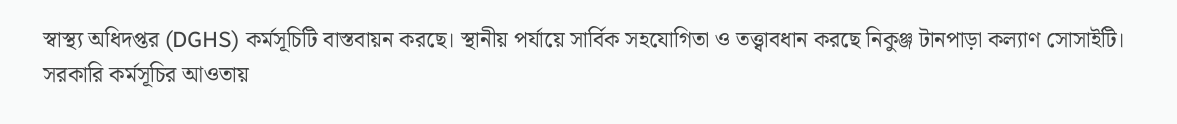স্বাস্থ্য অধিদপ্তর (DGHS) কর্মসূচিটি বাস্তবায়ন করছে। স্থানীয় পর্যায়ে সার্বিক সহযোগিতা ও তত্ত্বাবধান করছে নিকুঞ্জ টানপাড়া কল্যাণ সোসাইটি।
সরকারি কর্মসূচির আওতায়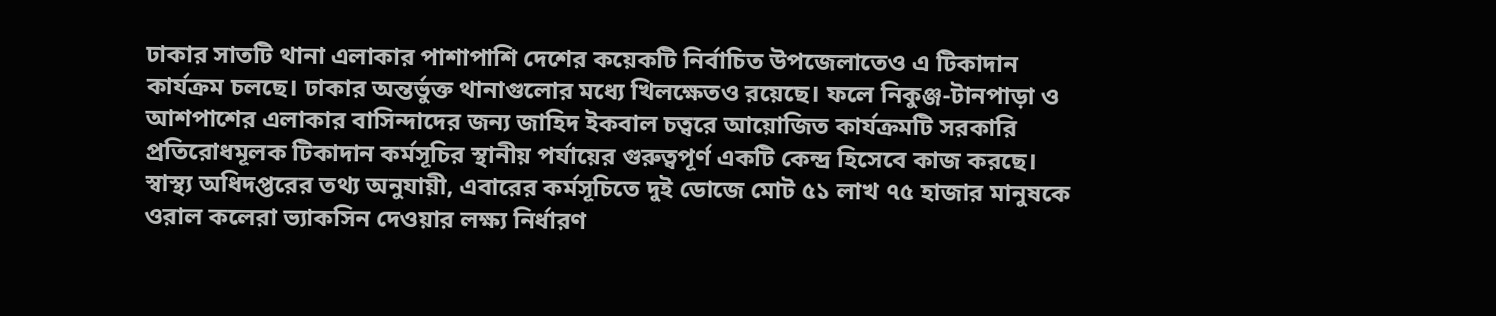ঢাকার সাতটি থানা এলাকার পাশাপাশি দেশের কয়েকটি নির্বাচিত উপজেলাতেও এ টিকাদান কার্যক্রম চলছে। ঢাকার অন্তর্ভুক্ত থানাগুলোর মধ্যে খিলক্ষেতও রয়েছে। ফলে নিকুঞ্জ-টানপাড়া ও আশপাশের এলাকার বাসিন্দাদের জন্য জাহিদ ইকবাল চত্বরে আয়োজিত কার্যক্রমটি সরকারি প্রতিরোধমূলক টিকাদান কর্মসূচির স্থানীয় পর্যায়ের গুরুত্বপূর্ণ একটি কেন্দ্র হিসেবে কাজ করছে।
স্বাস্থ্য অধিদপ্তরের তথ্য অনুযায়ী, এবারের কর্মসূচিতে দুই ডোজে মোট ৫১ লাখ ৭৫ হাজার মানুষকে ওরাল কলেরা ভ্যাকসিন দেওয়ার লক্ষ্য নির্ধারণ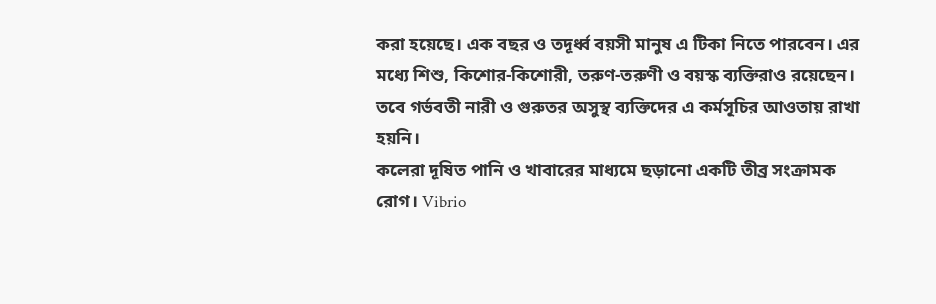করা হয়েছে। এক বছর ও তদূর্ধ্ব বয়সী মানুষ এ টিকা নিতে পারবেন। এর মধ্যে শিশু, কিশোর-কিশোরী, তরুণ-তরুণী ও বয়স্ক ব্যক্তিরাও রয়েছেন। তবে গর্ভবতী নারী ও গুরুতর অসুস্থ ব্যক্তিদের এ কর্মসূচির আওতায় রাখা হয়নি।
কলেরা দূষিত পানি ও খাবারের মাধ্যমে ছড়ানো একটি তীব্র সংক্রামক রোগ। Vibrio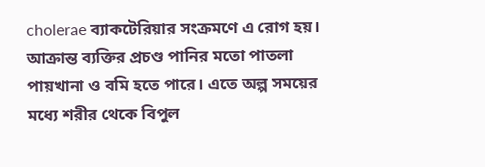cholerae ব্যাকটেরিয়ার সংক্রমণে এ রোগ হয়। আক্রান্ত ব্যক্তির প্রচণ্ড পানির মতো পাতলা পায়খানা ও বমি হতে পারে। এতে অল্প সময়ের মধ্যে শরীর থেকে বিপুল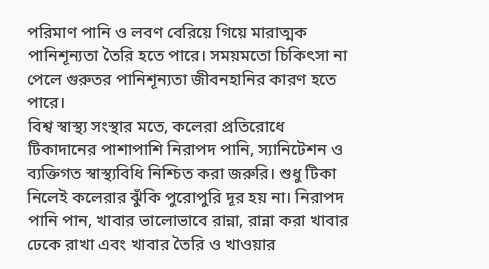পরিমাণ পানি ও লবণ বেরিয়ে গিয়ে মারাত্মক পানিশূন্যতা তৈরি হতে পারে। সময়মতো চিকিৎসা না পেলে গুরুতর পানিশূন্যতা জীবনহানির কারণ হতে পারে।
বিশ্ব স্বাস্থ্য সংস্থার মতে, কলেরা প্রতিরোধে টিকাদানের পাশাপাশি নিরাপদ পানি, স্যানিটেশন ও ব্যক্তিগত স্বাস্থ্যবিধি নিশ্চিত করা জরুরি। শুধু টিকা নিলেই কলেরার ঝুঁকি পুরোপুরি দূর হয় না। নিরাপদ পানি পান, খাবার ভালোভাবে রান্না, রান্না করা খাবার ঢেকে রাখা এবং খাবার তৈরি ও খাওয়ার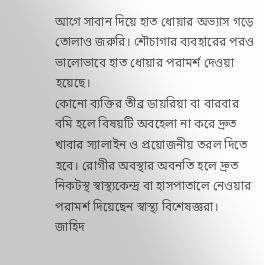আগে সাবান দিয়ে হাত ধোয়ার অভ্যাস গড়ে তোলাও জরুরি। শৌচাগার ব্যবহারের পরও ভালোভাবে হাত ধোয়ার পরামর্শ দেওয়া হয়েছে।
কোনো ব্যক্তির তীব্র ডায়রিয়া বা বারবার বমি হলে বিষয়টি অবহেলা না করে দ্রুত খাবার স্যালাইন ও প্রয়োজনীয় তরল দিতে হবে। রোগীর অবস্থার অবনতি হলে দ্রুত নিকটস্থ স্বাস্থ্যকেন্দ্র বা হাসপাতালে নেওয়ার পরামর্শ দিয়েছেন স্বাস্থ্য বিশেষজ্ঞরা।
জাহিদ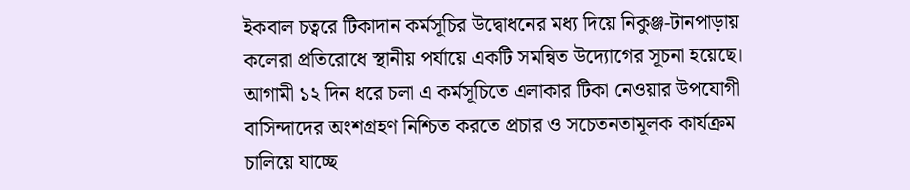ইকবাল চত্বরে টিকাদান কর্মসূচির উদ্বোধনের মধ্য দিয়ে নিকুঞ্জ-টানপাড়ায় কলেরা প্রতিরোধে স্থানীয় পর্যায়ে একটি সমন্বিত উদ্যোগের সূচনা হয়েছে। আগামী ১২ দিন ধরে চলা এ কর্মসূচিতে এলাকার টিকা নেওয়ার উপযোগী বাসিন্দাদের অংশগ্রহণ নিশ্চিত করতে প্রচার ও সচেতনতামূলক কার্যক্রম চালিয়ে যাচ্ছে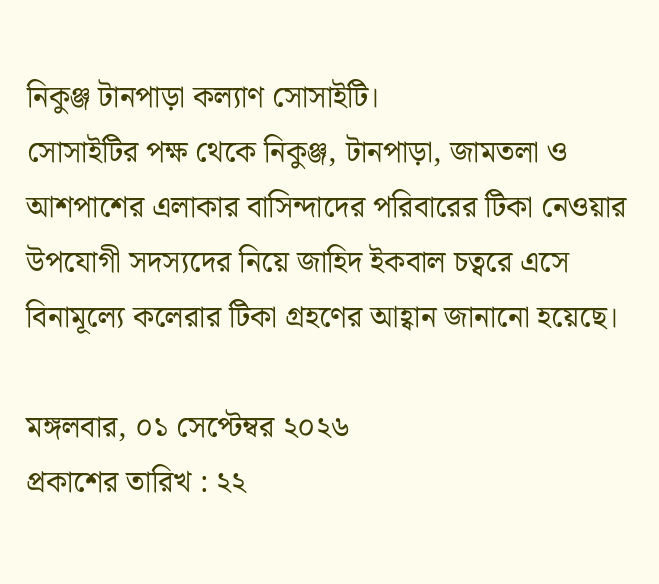নিকুঞ্জ টানপাড়া কল্যাণ সোসাইটি।
সোসাইটির পক্ষ থেকে নিকুঞ্জ, টানপাড়া, জামতলা ও আশপাশের এলাকার বাসিন্দাদের পরিবারের টিকা নেওয়ার উপযোগী সদস্যদের নিয়ে জাহিদ ইকবাল চত্বরে এসে বিনামূল্যে কলেরার টিকা গ্রহণের আহ্বান জানানো হয়েছে।

মঙ্গলবার, ০১ সেপ্টেম্বর ২০২৬
প্রকাশের তারিখ : ২২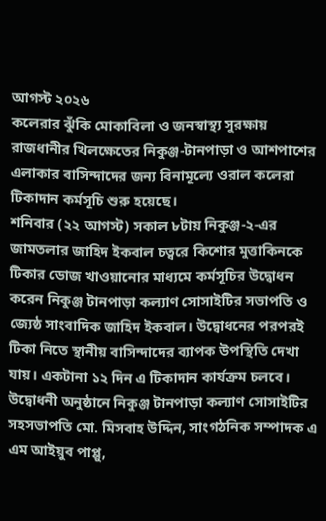আগস্ট ২০২৬
কলেরার ঝুঁকি মোকাবিলা ও জনস্বাস্থ্য সুরক্ষায় রাজধানীর খিলক্ষেতের নিকুঞ্জ-টানপাড়া ও আশপাশের এলাকার বাসিন্দাদের জন্য বিনামূল্যে ওরাল কলেরা টিকাদান কর্মসূচি শুরু হয়েছে।
শনিবার (২২ আগস্ট) সকাল ৮টায় নিকুঞ্জ-২-এর জামতলার জাহিদ ইকবাল চত্বরে কিশোর মুত্তাকিনকে টিকার ডোজ খাওয়ানোর মাধ্যমে কর্মসূচির উদ্বোধন করেন নিকুঞ্জ টানপাড়া কল্যাণ সোসাইটির সভাপতি ও জ্যেষ্ঠ সাংবাদিক জাহিদ ইকবাল। উদ্বোধনের পরপরই টিকা নিতে স্থানীয় বাসিন্দাদের ব্যাপক উপস্থিতি দেখা যায়। একটানা ১২ দিন এ টিকাদান কার্যক্রম চলবে।
উদ্বোধনী অনুষ্ঠানে নিকুঞ্জ টানপাড়া কল্যাণ সোসাইটির সহসভাপতি মো. মিসবাহ উদ্দিন, সাংগঠনিক সম্পাদক এ এম আইয়ুব পাপ্পু,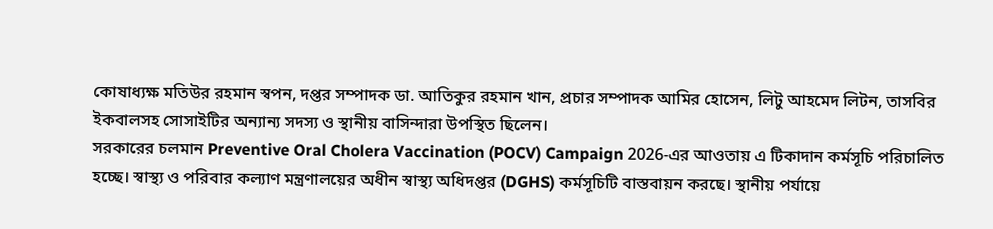কোষাধ্যক্ষ মতিউর রহমান স্বপন, দপ্তর সম্পাদক ডা. আতিকুর রহমান খান, প্রচার সম্পাদক আমির হোসেন, লিটু আহমেদ লিটন, তাসবির ইকবালসহ সোসাইটির অন্যান্য সদস্য ও স্থানীয় বাসিন্দারা উপস্থিত ছিলেন।
সরকারের চলমান Preventive Oral Cholera Vaccination (POCV) Campaign 2026-এর আওতায় এ টিকাদান কর্মসূচি পরিচালিত হচ্ছে। স্বাস্থ্য ও পরিবার কল্যাণ মন্ত্রণালয়ের অধীন স্বাস্থ্য অধিদপ্তর (DGHS) কর্মসূচিটি বাস্তবায়ন করছে। স্থানীয় পর্যায়ে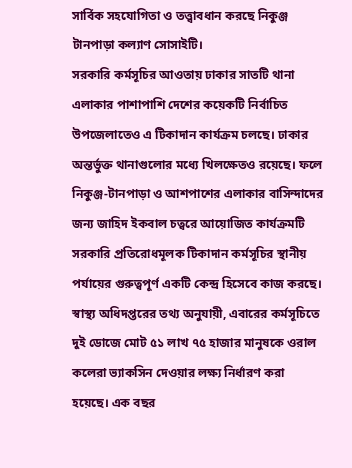সার্বিক সহযোগিতা ও তত্ত্বাবধান করছে নিকুঞ্জ টানপাড়া কল্যাণ সোসাইটি।
সরকারি কর্মসূচির আওতায় ঢাকার সাতটি থানা এলাকার পাশাপাশি দেশের কয়েকটি নির্বাচিত উপজেলাতেও এ টিকাদান কার্যক্রম চলছে। ঢাকার অন্তর্ভুক্ত থানাগুলোর মধ্যে খিলক্ষেতও রয়েছে। ফলে নিকুঞ্জ-টানপাড়া ও আশপাশের এলাকার বাসিন্দাদের জন্য জাহিদ ইকবাল চত্বরে আয়োজিত কার্যক্রমটি সরকারি প্রতিরোধমূলক টিকাদান কর্মসূচির স্থানীয় পর্যায়ের গুরুত্বপূর্ণ একটি কেন্দ্র হিসেবে কাজ করছে।
স্বাস্থ্য অধিদপ্তরের তথ্য অনুযায়ী, এবারের কর্মসূচিতে দুই ডোজে মোট ৫১ লাখ ৭৫ হাজার মানুষকে ওরাল কলেরা ভ্যাকসিন দেওয়ার লক্ষ্য নির্ধারণ করা হয়েছে। এক বছর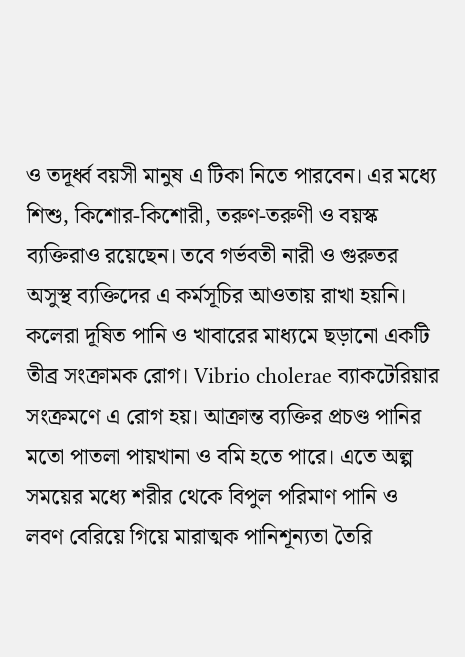ও তদূর্ধ্ব বয়সী মানুষ এ টিকা নিতে পারবেন। এর মধ্যে শিশু, কিশোর-কিশোরী, তরুণ-তরুণী ও বয়স্ক ব্যক্তিরাও রয়েছেন। তবে গর্ভবতী নারী ও গুরুতর অসুস্থ ব্যক্তিদের এ কর্মসূচির আওতায় রাখা হয়নি।
কলেরা দূষিত পানি ও খাবারের মাধ্যমে ছড়ানো একটি তীব্র সংক্রামক রোগ। Vibrio cholerae ব্যাকটেরিয়ার সংক্রমণে এ রোগ হয়। আক্রান্ত ব্যক্তির প্রচণ্ড পানির মতো পাতলা পায়খানা ও বমি হতে পারে। এতে অল্প সময়ের মধ্যে শরীর থেকে বিপুল পরিমাণ পানি ও লবণ বেরিয়ে গিয়ে মারাত্মক পানিশূন্যতা তৈরি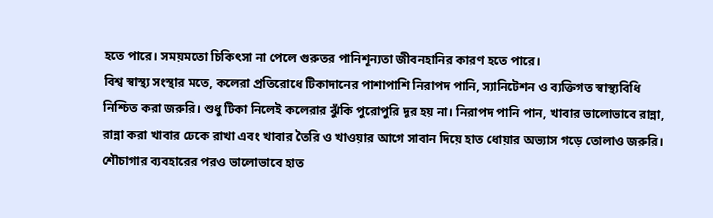হতে পারে। সময়মতো চিকিৎসা না পেলে গুরুতর পানিশূন্যতা জীবনহানির কারণ হতে পারে।
বিশ্ব স্বাস্থ্য সংস্থার মতে, কলেরা প্রতিরোধে টিকাদানের পাশাপাশি নিরাপদ পানি, স্যানিটেশন ও ব্যক্তিগত স্বাস্থ্যবিধি নিশ্চিত করা জরুরি। শুধু টিকা নিলেই কলেরার ঝুঁকি পুরোপুরি দূর হয় না। নিরাপদ পানি পান, খাবার ভালোভাবে রান্না, রান্না করা খাবার ঢেকে রাখা এবং খাবার তৈরি ও খাওয়ার আগে সাবান দিয়ে হাত ধোয়ার অভ্যাস গড়ে তোলাও জরুরি। শৌচাগার ব্যবহারের পরও ভালোভাবে হাত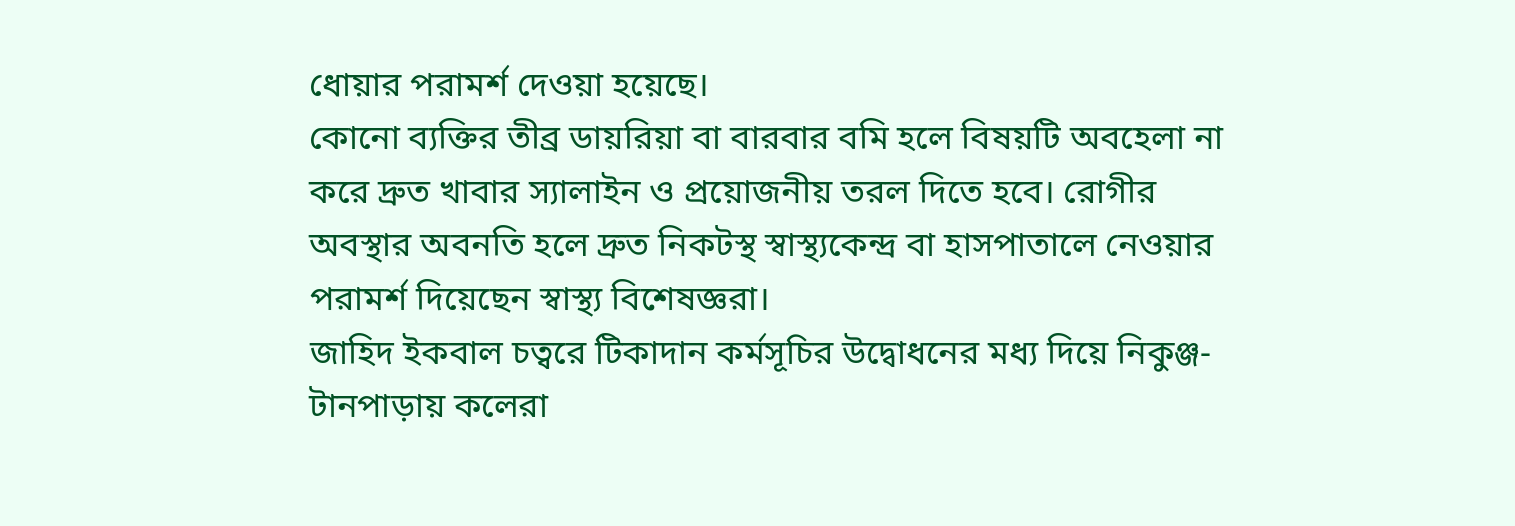ধোয়ার পরামর্শ দেওয়া হয়েছে।
কোনো ব্যক্তির তীব্র ডায়রিয়া বা বারবার বমি হলে বিষয়টি অবহেলা না করে দ্রুত খাবার স্যালাইন ও প্রয়োজনীয় তরল দিতে হবে। রোগীর অবস্থার অবনতি হলে দ্রুত নিকটস্থ স্বাস্থ্যকেন্দ্র বা হাসপাতালে নেওয়ার পরামর্শ দিয়েছেন স্বাস্থ্য বিশেষজ্ঞরা।
জাহিদ ইকবাল চত্বরে টিকাদান কর্মসূচির উদ্বোধনের মধ্য দিয়ে নিকুঞ্জ-টানপাড়ায় কলেরা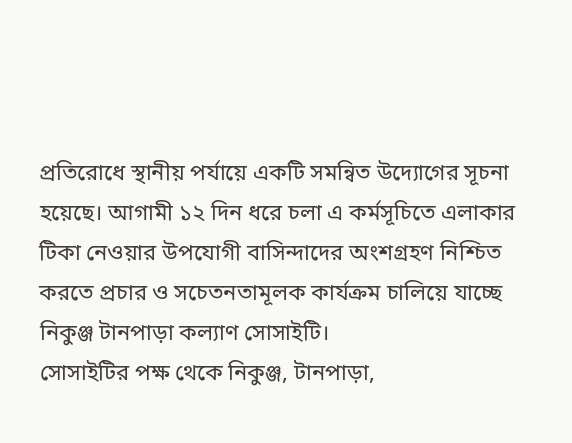প্রতিরোধে স্থানীয় পর্যায়ে একটি সমন্বিত উদ্যোগের সূচনা হয়েছে। আগামী ১২ দিন ধরে চলা এ কর্মসূচিতে এলাকার টিকা নেওয়ার উপযোগী বাসিন্দাদের অংশগ্রহণ নিশ্চিত করতে প্রচার ও সচেতনতামূলক কার্যক্রম চালিয়ে যাচ্ছে নিকুঞ্জ টানপাড়া কল্যাণ সোসাইটি।
সোসাইটির পক্ষ থেকে নিকুঞ্জ, টানপাড়া,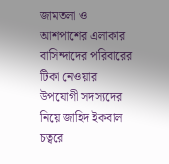জামতলা ও আশপাশের এলাকার বাসিন্দাদের পরিবারের টিকা নেওয়ার উপযোগী সদস্যদের নিয়ে জাহিদ ইকবাল চত্বরে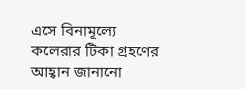এসে বিনামূল্যে কলেরার টিকা গ্রহণের আহ্বান জানানো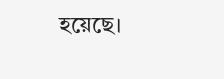হয়েছে।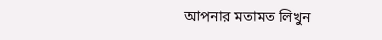আপনার মতামত লিখুন